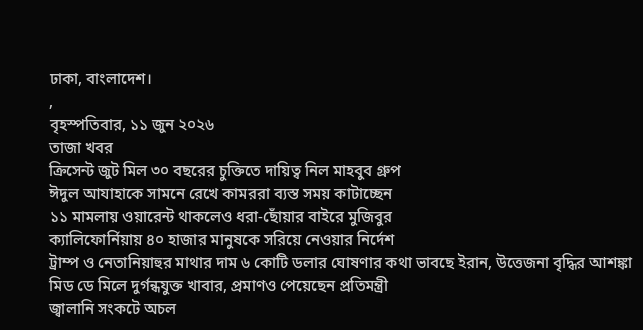ঢাকা, বাংলাদেশ।
,
বৃহস্পতিবার, ১১ জুন ২০২৬
তাজা খবর
ক্রিসেন্ট জুট মিল ৩০ বছরের চুক্তিতে দায়িত্ব নিল মাহবুব গ্রুপ
ঈদুল আযাহাকে সামনে রেখে কামররা ব্যস্ত সময় কাটাচ্ছেন
১১ মামলায় ওয়ারেন্ট থাকলেও ধরা-ছোঁয়ার বাইরে মুজিবুর
ক্যালিফোর্নিয়ায় ৪০ হাজার মানুষকে সরিয়ে নেওয়ার নির্দেশ
ট্রাম্প ও নেতানিয়াহুর মাথার দাম ৬ কোটি ডলার ঘোষণার কথা ভাবছে ইরান, উত্তেজনা বৃদ্ধির আশঙ্কা
মিড ডে মিলে দুর্গন্ধযুক্ত খাবার, প্রমাণও পেয়েছেন প্রতিমন্ত্রী
জ্বালানি সংকটে অচল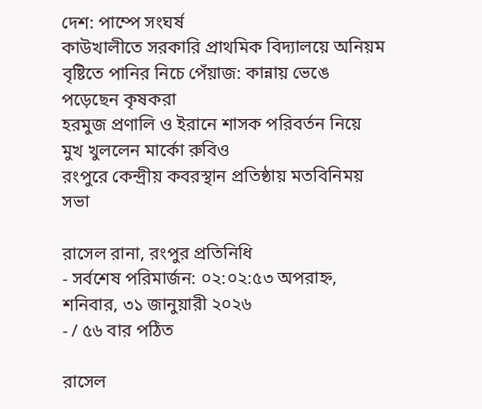দেশ: পাম্পে সংঘর্ষ
কাউখালীতে সরকারি প্রাথমিক বিদ্যালয়ে অনিয়ম
বৃষ্টিতে পানির নিচে পেঁয়াজ: কান্নায় ভেঙে পড়েছেন কৃষকরা
হরমুজ প্রণালি ও ইরানে শাসক পরিবর্তন নিয়ে মুখ খুললেন মার্কো রুবিও
রংপুরে কেন্দ্রীয় কবরস্থান প্রতিষ্ঠায় মতবিনিময় সভা

রাসেল রানা, রংপুর প্রতিনিধি
- সর্বশেষ পরিমার্জন: ০২:০২:৫৩ অপরাহ্ন, শনিবার, ৩১ জানুয়ারী ২০২৬
- / ৫৬ বার পঠিত

রাসেল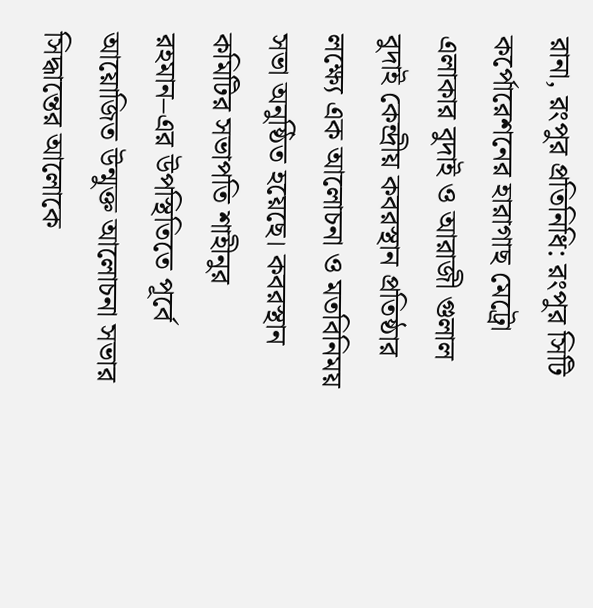রানা, রংপুর প্রতিনিধি: রংপুর সিটি কর্পোরেশনের হারাগাছ মেট্রো এলাকার বুদাই ও আরাজী গুলাল বুদাই কেন্দ্রীয় কবরস্থান প্রতিষ্ঠার লক্ষ্যে এক আলোচনা ও মতবিনিময় সভা অনুষ্ঠিত হয়েছে। কবরস্থান কমিটির সভাপতি শাহীনুর রহমান–এর উপস্থিতিতে পূর্বে আয়োজিত উন্মুক্ত আলোচনা সভার সিদ্ধান্তের আলোকে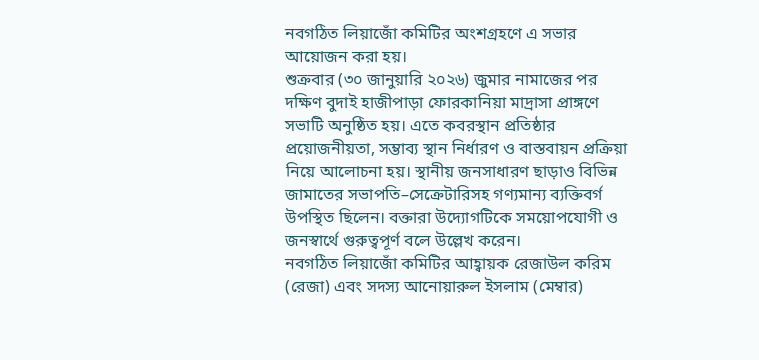নবগঠিত লিয়াজোঁ কমিটির অংশগ্রহণে এ সভার আয়োজন করা হয়।
শুক্রবার (৩০ জানুয়ারি ২০২৬) জুমার নামাজের পর দক্ষিণ বুদাই হাজীপাড়া ফোরকানিয়া মাদ্রাসা প্রাঙ্গণে সভাটি অনুষ্ঠিত হয়। এতে কবরস্থান প্রতিষ্ঠার প্রয়োজনীয়তা, সম্ভাব্য স্থান নির্ধারণ ও বাস্তবায়ন প্রক্রিয়া নিয়ে আলোচনা হয়। স্থানীয় জনসাধারণ ছাড়াও বিভিন্ন জামাতের সভাপতি–সেক্রেটারিসহ গণ্যমান্য ব্যক্তিবর্গ উপস্থিত ছিলেন। বক্তারা উদ্যোগটিকে সময়োপযোগী ও জনস্বার্থে গুরুত্বপূর্ণ বলে উল্লেখ করেন।
নবগঠিত লিয়াজোঁ কমিটির আহ্বায়ক রেজাউল করিম (রেজা) এবং সদস্য আনোয়ারুল ইসলাম (মেম্বার)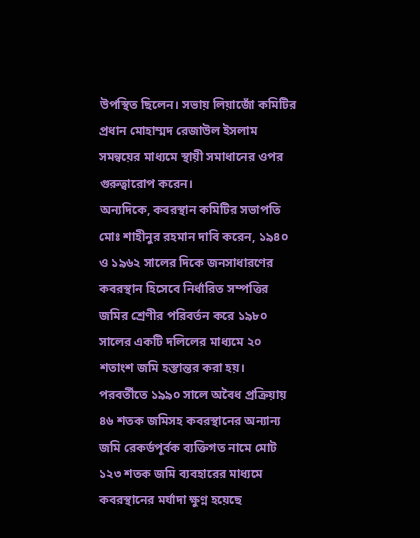উপস্থিত ছিলেন। সভায় লিয়াজোঁ কমিটির প্রধান মোহাম্মদ রেজাউল ইসলাম সমন্বয়ের মাধ্যমে স্থায়ী সমাধানের ওপর গুরুত্বারোপ করেন।
অন্যদিকে, কবরস্থান কমিটির সভাপতি মোঃ শাহীনুর রহমান দাবি করেন, ১৯৪০ ও ১৯৬২ সালের দিকে জনসাধারণের কবরস্থান হিসেবে নির্ধারিত সম্পত্তির জমির শ্রেণীর পরিবর্তন করে ১৯৮০ সালের একটি দলিলের মাধ্যমে ২০ শতাংশ জমি হস্তান্তর করা হয়। পরবর্তীতে ১৯৯০ সালে অবৈধ প্রক্রিয়ায় ৪৬ শতক জমিসহ কবরস্থানের অন্যান্য জমি রেকর্ডপূর্বক ব্যক্তিগত নামে মোট ১২৩ শতক জমি ব্যবহারের মাধ্যমে কবরস্থানের মর্যাদা ক্ষুণ্ন হয়েছে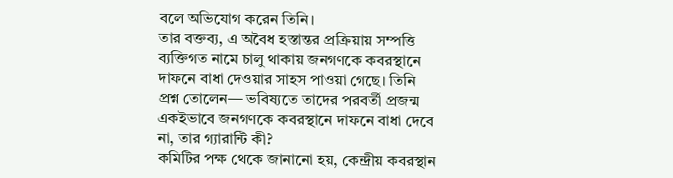বলে অভিযোগ করেন তিনি।
তার বক্তব্য, এ অবৈধ হস্তান্তর প্রক্রিয়ায় সম্পত্তি ব্যক্তিগত নামে চালু থাকায় জনগণকে কবরস্থানে দাফনে বাধা দেওয়ার সাহস পাওয়া গেছে। তিনি প্রশ্ন তোলেন— ভবিষ্যতে তাদের পরবর্তী প্রজন্ম একইভাবে জনগণকে কবরস্থানে দাফনে বাধা দেবে না, তার গ্যারান্টি কী?
কমিটির পক্ষ থেকে জানানো হয়, কেন্দ্রীয় কবরস্থান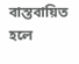বাস্তবায়িত হলে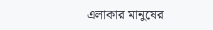এলাকার মানুষের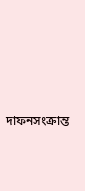দাফনসংক্রান্ত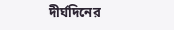দীর্ঘদিনের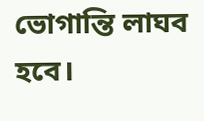ভোগান্তি লাঘব হবে।